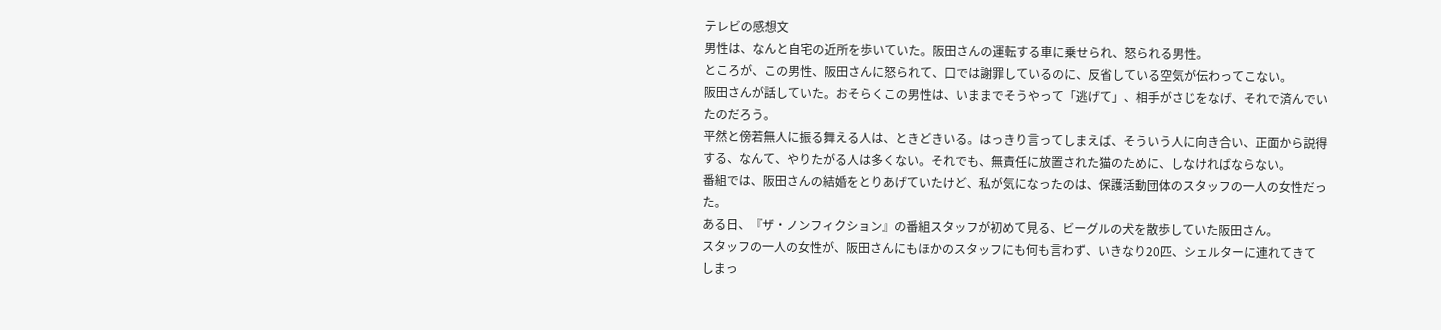テレビの感想文
男性は、なんと自宅の近所を歩いていた。阪田さんの運転する車に乗せられ、怒られる男性。
ところが、この男性、阪田さんに怒られて、口では謝罪しているのに、反省している空気が伝わってこない。
阪田さんが話していた。おそらくこの男性は、いままでそうやって「逃げて」、相手がさじをなげ、それで済んでいたのだろう。
平然と傍若無人に振る舞える人は、ときどきいる。はっきり言ってしまえば、そういう人に向き合い、正面から説得する、なんて、やりたがる人は多くない。それでも、無責任に放置された猫のために、しなければならない。
番組では、阪田さんの結婚をとりあげていたけど、私が気になったのは、保護活動団体のスタッフの一人の女性だった。
ある日、『ザ・ノンフィクション』の番組スタッフが初めて見る、ビーグルの犬を散歩していた阪田さん。
スタッフの一人の女性が、阪田さんにもほかのスタッフにも何も言わず、いきなり20匹、シェルターに連れてきてしまっ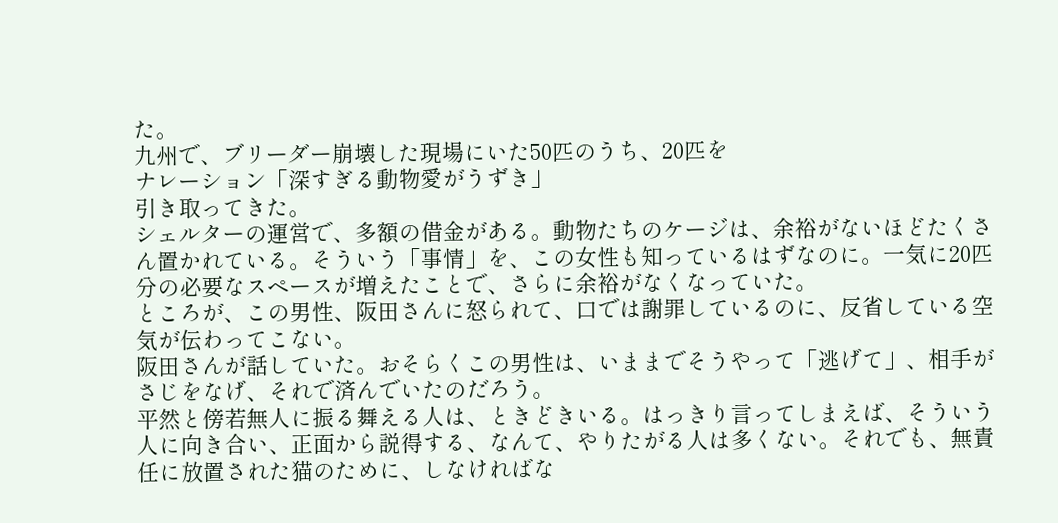た。
九州で、ブリーダー崩壊した現場にいた50匹のうち、20匹を
ナレーション「深すぎる動物愛がうずき」
引き取ってきた。
シェルターの運営で、多額の借金がある。動物たちのケージは、余裕がないほどたくさん置かれている。そういう「事情」を、この女性も知っているはずなのに。一気に20匹分の必要なスペースが増えたことで、さらに余裕がなくなっていた。
ところが、この男性、阪田さんに怒られて、口では謝罪しているのに、反省している空気が伝わってこない。
阪田さんが話していた。おそらくこの男性は、いままでそうやって「逃げて」、相手がさじをなげ、それで済んでいたのだろう。
平然と傍若無人に振る舞える人は、ときどきいる。はっきり言ってしまえば、そういう人に向き合い、正面から説得する、なんて、やりたがる人は多くない。それでも、無責任に放置された猫のために、しなければな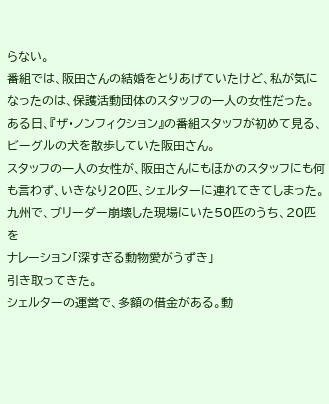らない。
番組では、阪田さんの結婚をとりあげていたけど、私が気になったのは、保護活動団体のスタッフの一人の女性だった。
ある日、『ザ・ノンフィクション』の番組スタッフが初めて見る、ビーグルの犬を散歩していた阪田さん。
スタッフの一人の女性が、阪田さんにもほかのスタッフにも何も言わず、いきなり20匹、シェルターに連れてきてしまった。
九州で、ブリーダー崩壊した現場にいた50匹のうち、20匹を
ナレーション「深すぎる動物愛がうずき」
引き取ってきた。
シェルターの運営で、多額の借金がある。動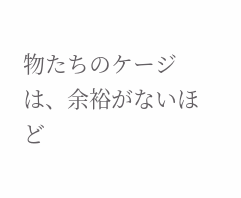物たちのケージは、余裕がないほど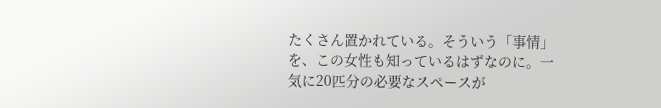たくさん置かれている。そういう「事情」を、この女性も知っているはずなのに。一気に20匹分の必要なスペースが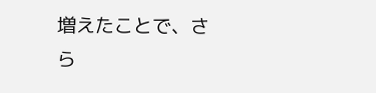増えたことで、さら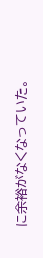に余裕がなくなっていた。